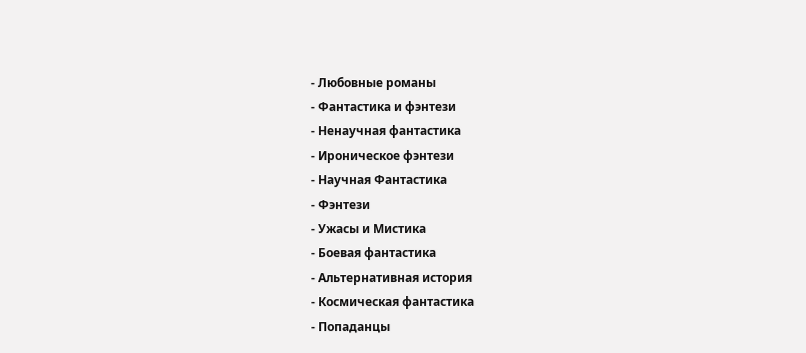- Любовные романы
- Фантастика и фэнтези
- Ненаучная фантастика
- Ироническое фэнтези
- Научная Фантастика
- Фэнтези
- Ужасы и Мистика
- Боевая фантастика
- Альтернативная история
- Космическая фантастика
- Попаданцы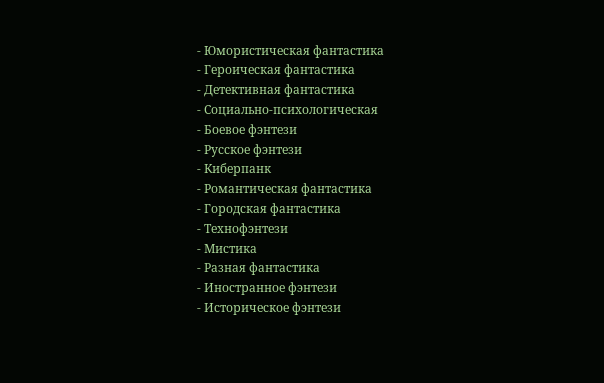- Юмористическая фантастика
- Героическая фантастика
- Детективная фантастика
- Социально-психологическая
- Боевое фэнтези
- Русское фэнтези
- Киберпанк
- Романтическая фантастика
- Городская фантастика
- Технофэнтези
- Мистика
- Разная фантастика
- Иностранное фэнтези
- Историческое фэнтези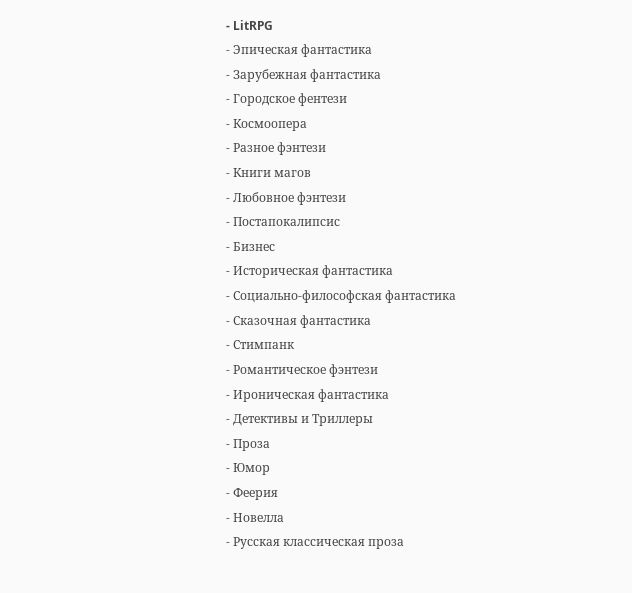- LitRPG
- Эпическая фантастика
- Зарубежная фантастика
- Городское фентези
- Космоопера
- Разное фэнтези
- Книги магов
- Любовное фэнтези
- Постапокалипсис
- Бизнес
- Историческая фантастика
- Социально-философская фантастика
- Сказочная фантастика
- Стимпанк
- Романтическое фэнтези
- Ироническая фантастика
- Детективы и Триллеры
- Проза
- Юмор
- Феерия
- Новелла
- Русская классическая проза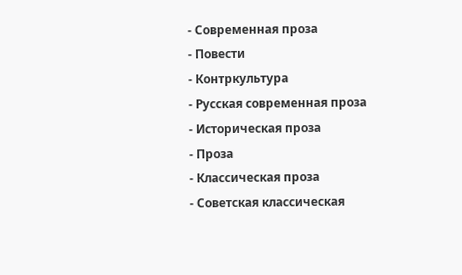- Современная проза
- Повести
- Контркультура
- Русская современная проза
- Историческая проза
- Проза
- Классическая проза
- Советская классическая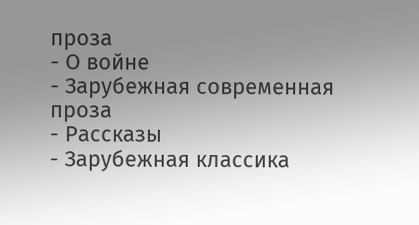проза
- О войне
- Зарубежная современная проза
- Рассказы
- Зарубежная классика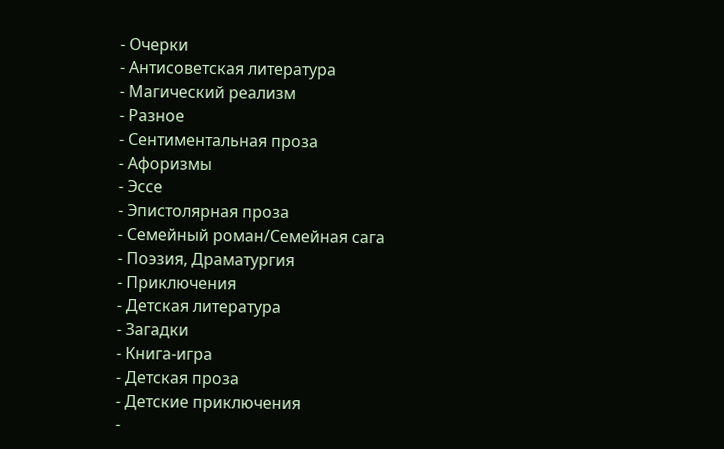- Очерки
- Антисоветская литература
- Магический реализм
- Разное
- Сентиментальная проза
- Афоризмы
- Эссе
- Эпистолярная проза
- Семейный роман/Семейная сага
- Поэзия, Драматургия
- Приключения
- Детская литература
- Загадки
- Книга-игра
- Детская проза
- Детские приключения
-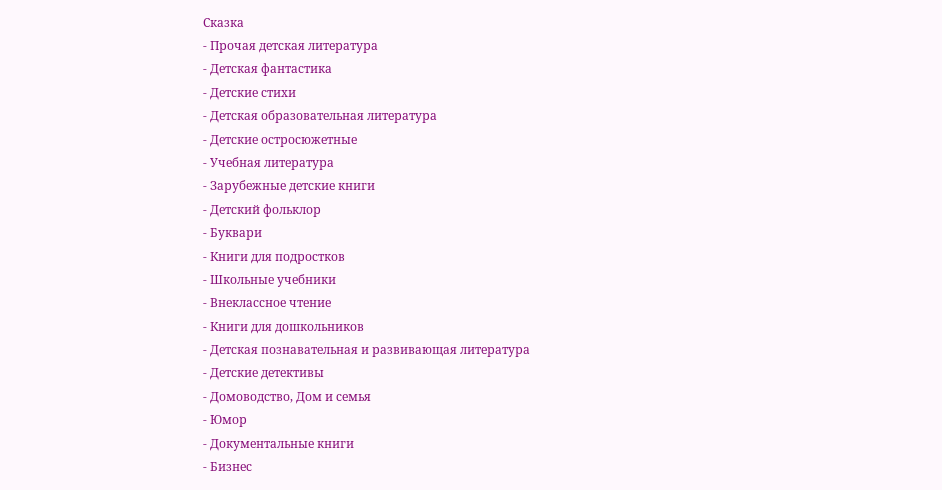Сказка
- Прочая детская литература
- Детская фантастика
- Детские стихи
- Детская образовательная литература
- Детские остросюжетные
- Учебная литература
- Зарубежные детские книги
- Детский фольклор
- Буквари
- Книги для подростков
- Школьные учебники
- Внеклассное чтение
- Книги для дошкольников
- Детская познавательная и развивающая литература
- Детские детективы
- Домоводство, Дом и семья
- Юмор
- Документальные книги
- Бизнес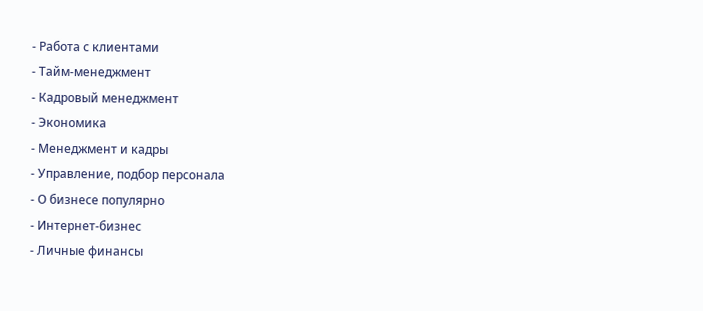- Работа с клиентами
- Тайм-менеджмент
- Кадровый менеджмент
- Экономика
- Менеджмент и кадры
- Управление, подбор персонала
- О бизнесе популярно
- Интернет-бизнес
- Личные финансы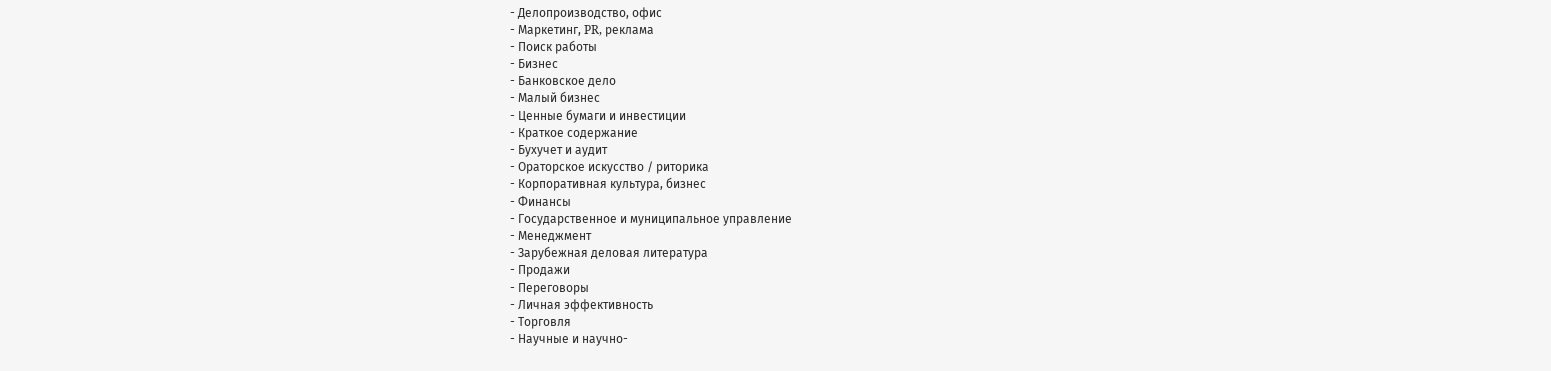- Делопроизводство, офис
- Маркетинг, PR, реклама
- Поиск работы
- Бизнес
- Банковское дело
- Малый бизнес
- Ценные бумаги и инвестиции
- Краткое содержание
- Бухучет и аудит
- Ораторское искусство / риторика
- Корпоративная культура, бизнес
- Финансы
- Государственное и муниципальное управление
- Менеджмент
- Зарубежная деловая литература
- Продажи
- Переговоры
- Личная эффективность
- Торговля
- Научные и научно-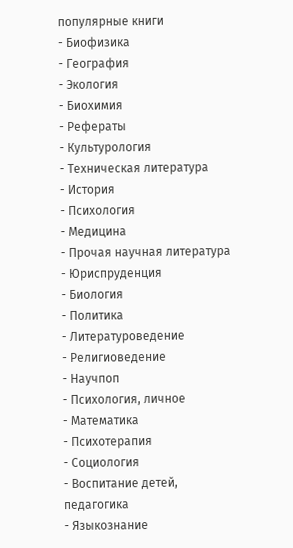популярные книги
- Биофизика
- География
- Экология
- Биохимия
- Рефераты
- Культурология
- Техническая литература
- История
- Психология
- Медицина
- Прочая научная литература
- Юриспруденция
- Биология
- Политика
- Литературоведение
- Религиоведение
- Научпоп
- Психология, личное
- Математика
- Психотерапия
- Социология
- Воспитание детей, педагогика
- Языкознание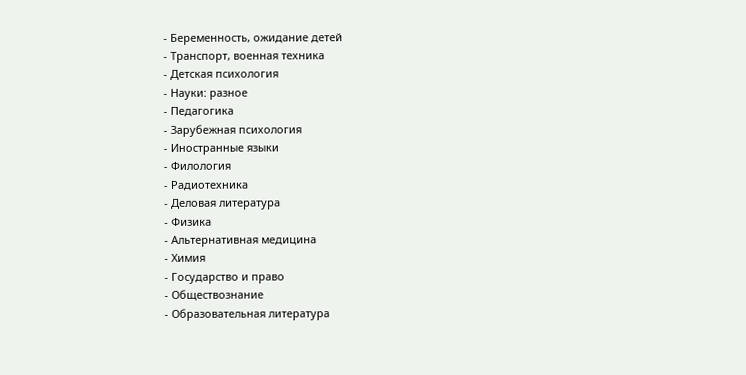- Беременность, ожидание детей
- Транспорт, военная техника
- Детская психология
- Науки: разное
- Педагогика
- Зарубежная психология
- Иностранные языки
- Филология
- Радиотехника
- Деловая литература
- Физика
- Альтернативная медицина
- Химия
- Государство и право
- Обществознание
- Образовательная литература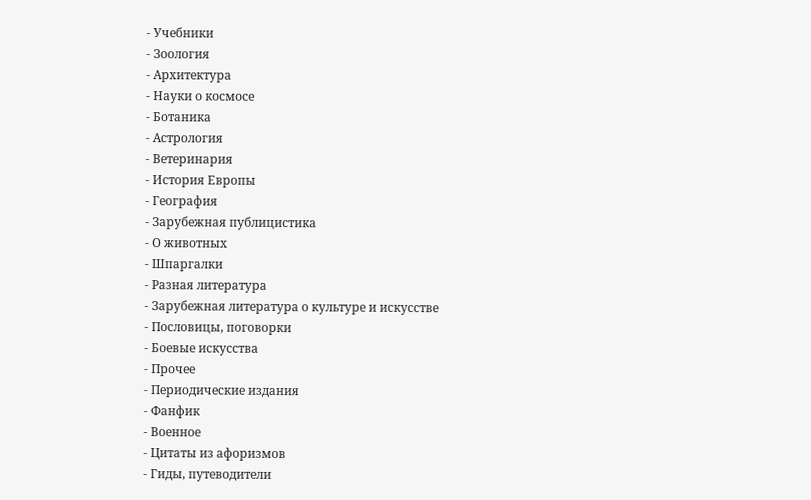- Учебники
- Зоология
- Архитектура
- Науки о космосе
- Ботаника
- Астрология
- Ветеринария
- История Европы
- География
- Зарубежная публицистика
- О животных
- Шпаргалки
- Разная литература
- Зарубежная литература о культуре и искусстве
- Пословицы, поговорки
- Боевые искусства
- Прочее
- Периодические издания
- Фанфик
- Военное
- Цитаты из афоризмов
- Гиды, путеводители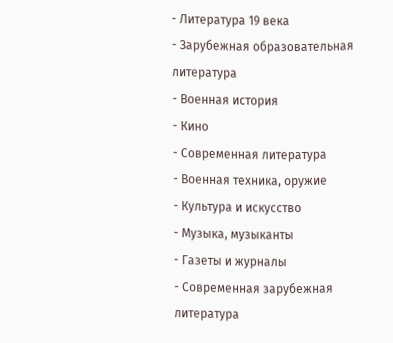- Литература 19 века
- Зарубежная образовательная литература
- Военная история
- Кино
- Современная литература
- Военная техника, оружие
- Культура и искусство
- Музыка, музыканты
- Газеты и журналы
- Современная зарубежная литература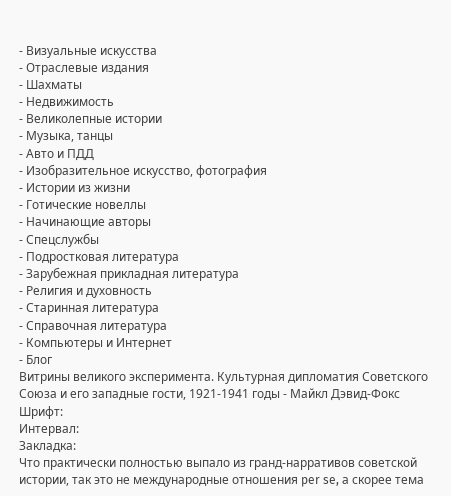- Визуальные искусства
- Отраслевые издания
- Шахматы
- Недвижимость
- Великолепные истории
- Музыка, танцы
- Авто и ПДД
- Изобразительное искусство, фотография
- Истории из жизни
- Готические новеллы
- Начинающие авторы
- Спецслужбы
- Подростковая литература
- Зарубежная прикладная литература
- Религия и духовность
- Старинная литература
- Справочная литература
- Компьютеры и Интернет
- Блог
Витрины великого эксперимента. Культурная дипломатия Советского Союза и его западные гости, 1921-1941 годы - Майкл Дэвид-Фокс
Шрифт:
Интервал:
Закладка:
Что практически полностью выпало из гранд-нарративов советской истории, так это не международные отношения per se, а скорее тема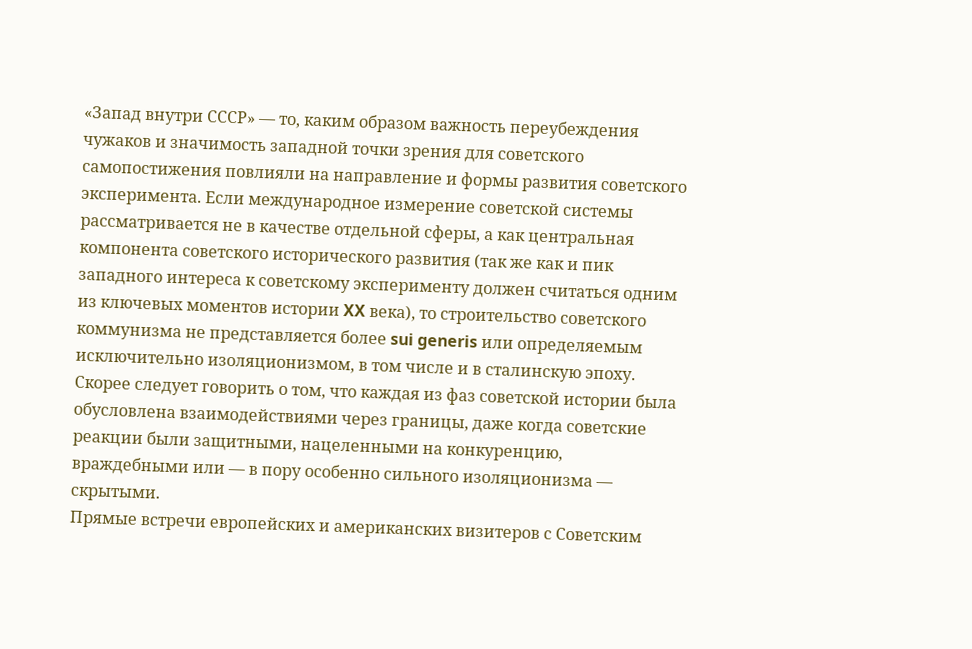«Запад внутри СССР» — то, каким образом важность переубеждения чужаков и значимость западной точки зрения для советского самопостижения повлияли на направление и формы развития советского эксперимента. Если международное измерение советской системы рассматривается не в качестве отдельной сферы, а как центральная компонента советского исторического развития (так же как и пик западного интереса к советскому эксперименту должен считаться одним из ключевых моментов истории XX века), то строительство советского коммунизма не представляется более sui generis или определяемым исключительно изоляционизмом, в том числе и в сталинскую эпоху. Скорее следует говорить о том, что каждая из фаз советской истории была обусловлена взаимодействиями через границы, даже когда советские реакции были защитными, нацеленными на конкуренцию, враждебными или — в пору особенно сильного изоляционизма — скрытыми.
Прямые встречи европейских и американских визитеров с Советским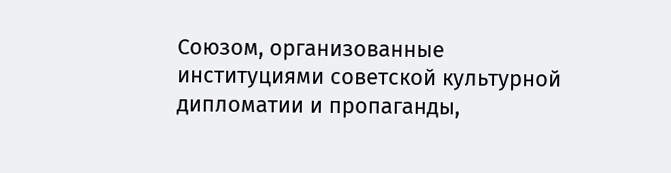Союзом, организованные институциями советской культурной дипломатии и пропаганды,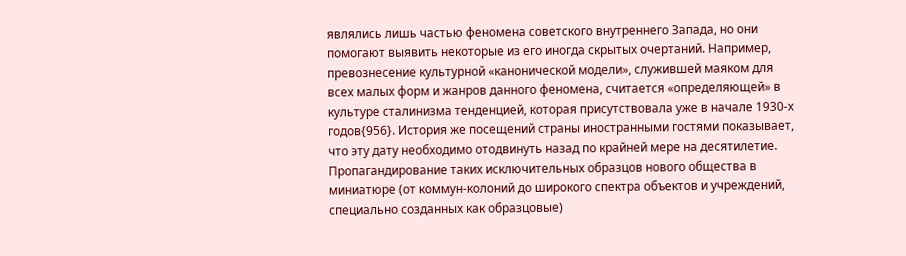являлись лишь частью феномена советского внутреннего Запада, но они помогают выявить некоторые из его иногда скрытых очертаний. Например, превознесение культурной «канонической модели», служившей маяком для всех малых форм и жанров данного феномена, считается «определяющей» в культуре сталинизма тенденцией, которая присутствовала уже в начале 1930-х годов{956}. История же посещений страны иностранными гостями показывает, что эту дату необходимо отодвинуть назад по крайней мере на десятилетие. Пропагандирование таких исключительных образцов нового общества в миниатюре (от коммун-колоний до широкого спектра объектов и учреждений, специально созданных как образцовые)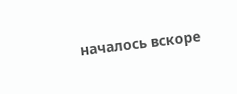началось вскоре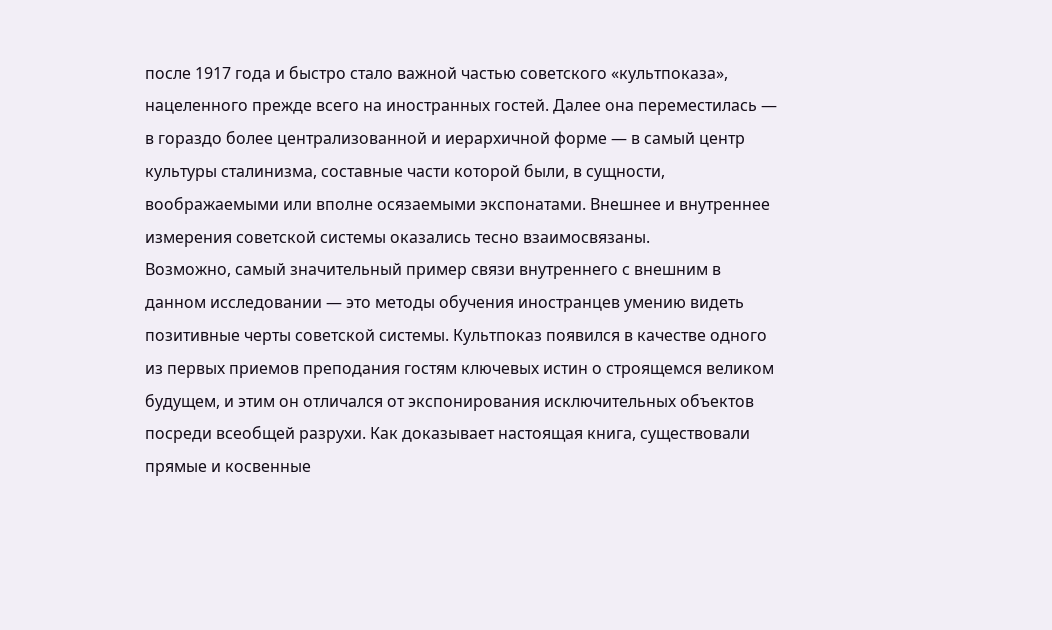после 1917 года и быстро стало важной частью советского «культпоказа», нацеленного прежде всего на иностранных гостей. Далее она переместилась — в гораздо более централизованной и иерархичной форме — в самый центр культуры сталинизма, составные части которой были, в сущности, воображаемыми или вполне осязаемыми экспонатами. Внешнее и внутреннее измерения советской системы оказались тесно взаимосвязаны.
Возможно, самый значительный пример связи внутреннего с внешним в данном исследовании — это методы обучения иностранцев умению видеть позитивные черты советской системы. Культпоказ появился в качестве одного из первых приемов преподания гостям ключевых истин о строящемся великом будущем, и этим он отличался от экспонирования исключительных объектов посреди всеобщей разрухи. Как доказывает настоящая книга, существовали прямые и косвенные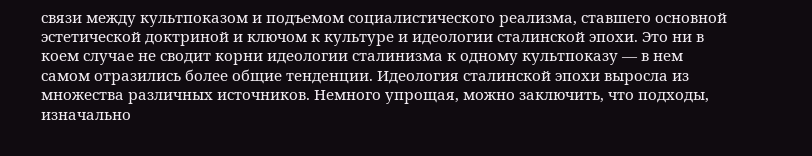связи между культпоказом и подъемом социалистического реализма, ставшего основной эстетической доктриной и ключом к культуре и идеологии сталинской эпохи. Это ни в коем случае не сводит корни идеологии сталинизма к одному культпоказу — в нем самом отразились более общие тенденции. Идеология сталинской эпохи выросла из множества различных источников. Немного упрощая, можно заключить, что подходы, изначально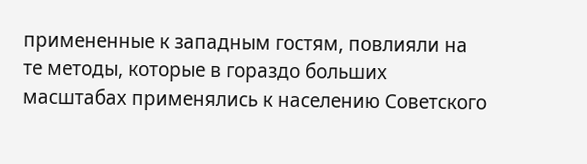примененные к западным гостям, повлияли на те методы, которые в гораздо больших масштабах применялись к населению Советского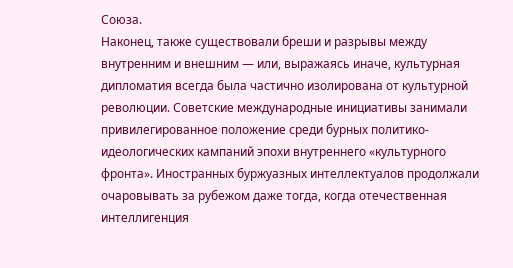Союза.
Наконец, также существовали бреши и разрывы между внутренним и внешним — или, выражаясь иначе, культурная дипломатия всегда была частично изолирована от культурной революции. Советские международные инициативы занимали привилегированное положение среди бурных политико-идеологических кампаний эпохи внутреннего «культурного фронта». Иностранных буржуазных интеллектуалов продолжали очаровывать за рубежом даже тогда, когда отечественная интеллигенция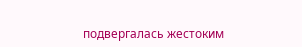подвергалась жестоким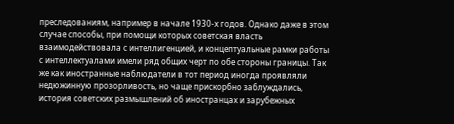преследованиям, например в начале 1930-х годов. Однако даже в этом случае способы, при помощи которых советская власть взаимодействовала с интеллигенцией, и концептуальные рамки работы с интеллектуалами имели ряд общих черт по обе стороны границы. Так же как иностранные наблюдатели в тот период иногда проявляли недюжинную прозорливость, но чаще прискорбно заблуждались, история советских размышлений об иностранцах и зарубежных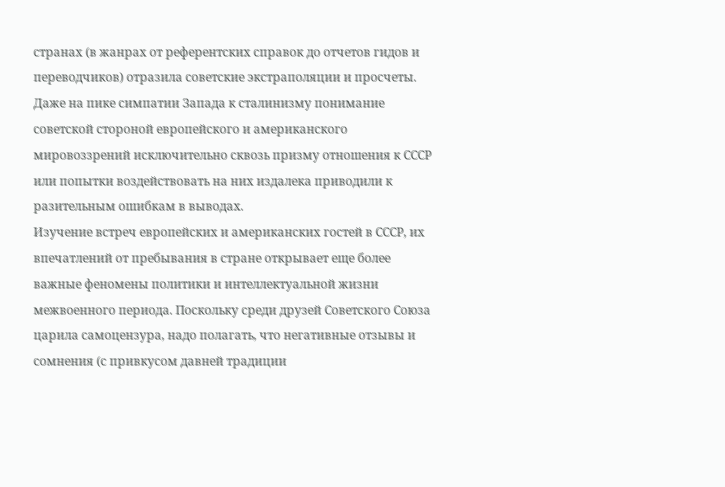странах (в жанрах от референтских справок до отчетов гидов и переводчиков) отразила советские экстраполяции и просчеты. Даже на пике симпатии Запада к сталинизму понимание советской стороной европейского и американского мировоззрений исключительно сквозь призму отношения к СССР или попытки воздействовать на них издалека приводили к разительным ошибкам в выводах.
Изучение встреч европейских и американских гостей в СССР, их впечатлений от пребывания в стране открывает еще более важные феномены политики и интеллектуальной жизни межвоенного периода. Поскольку среди друзей Советского Союза царила самоцензура, надо полагать, что негативные отзывы и сомнения (с привкусом давней традиции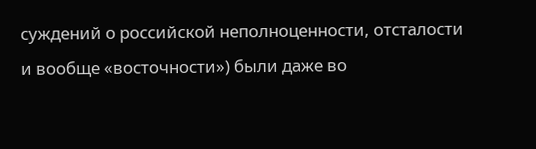суждений о российской неполноценности, отсталости и вообще «восточности») были даже во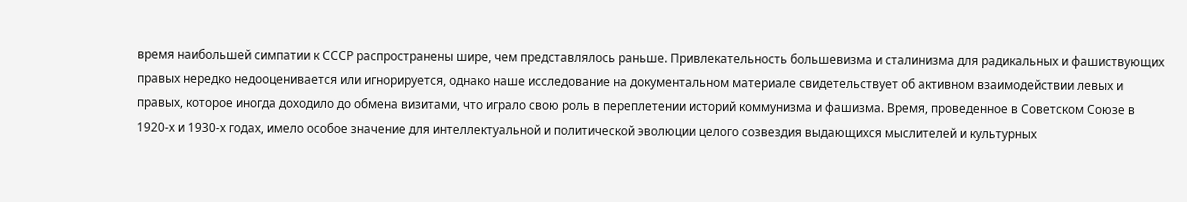время наибольшей симпатии к СССР распространены шире, чем представлялось раньше. Привлекательность большевизма и сталинизма для радикальных и фашиствующих правых нередко недооценивается или игнорируется, однако наше исследование на документальном материале свидетельствует об активном взаимодействии левых и правых, которое иногда доходило до обмена визитами, что играло свою роль в переплетении историй коммунизма и фашизма. Время, проведенное в Советском Союзе в 1920-х и 1930-х годах, имело особое значение для интеллектуальной и политической эволюции целого созвездия выдающихся мыслителей и культурных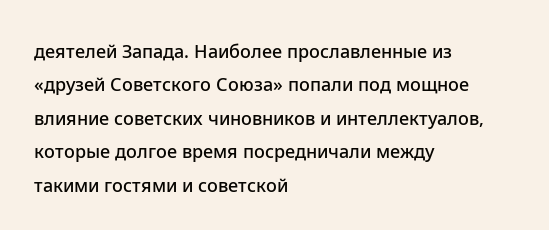деятелей Запада. Наиболее прославленные из «друзей Советского Союза» попали под мощное влияние советских чиновников и интеллектуалов, которые долгое время посредничали между такими гостями и советской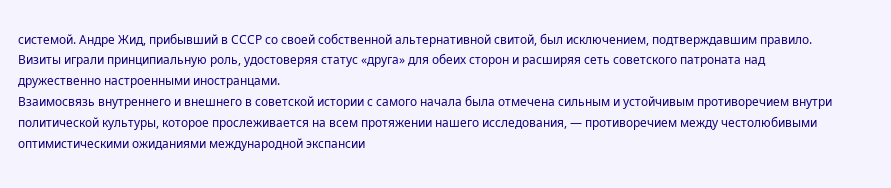системой. Андре Жид, прибывший в СССР со своей собственной альтернативной свитой, был исключением, подтверждавшим правило. Визиты играли принципиальную роль, удостоверяя статус «друга» для обеих сторон и расширяя сеть советского патроната над дружественно настроенными иностранцами.
Взаимосвязь внутреннего и внешнего в советской истории с самого начала была отмечена сильным и устойчивым противоречием внутри политической культуры, которое прослеживается на всем протяжении нашего исследования, — противоречием между честолюбивыми оптимистическими ожиданиями международной экспансии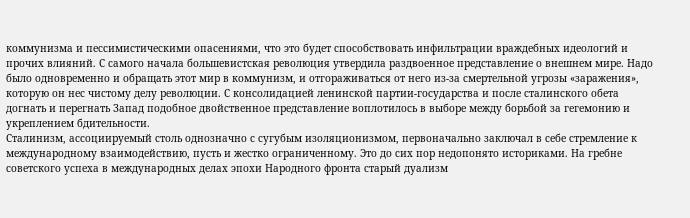коммунизма и пессимистическими опасениями, что это будет способствовать инфильтрации враждебных идеологий и прочих влияний. С самого начала большевистская революция утвердила раздвоенное представление о внешнем мире. Надо было одновременно и обращать этот мир в коммунизм, и отгораживаться от него из-за смертельной угрозы «заражения», которую он нес чистому делу революции. С консолидацией ленинской партии-государства и после сталинского обета догнать и перегнать Запад подобное двойственное представление воплотилось в выборе между борьбой за гегемонию и укреплением бдительности.
Сталинизм, ассоциируемый столь однозначно с сугубым изоляционизмом, первоначально заключал в себе стремление к международному взаимодействию, пусть и жестко ограниченному. Это до сих пор недопонято историками. На гребне советского успеха в международных делах эпохи Народного фронта старый дуализм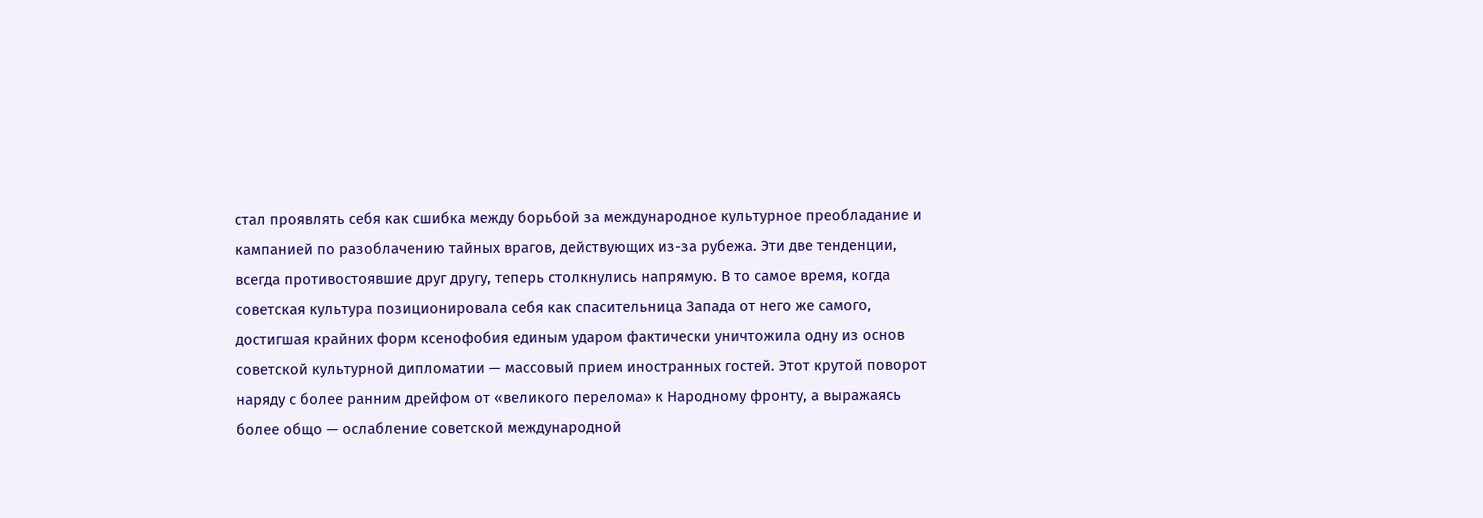стал проявлять себя как сшибка между борьбой за международное культурное преобладание и кампанией по разоблачению тайных врагов, действующих из-за рубежа. Эти две тенденции, всегда противостоявшие друг другу, теперь столкнулись напрямую. В то самое время, когда советская культура позиционировала себя как спасительница Запада от него же самого, достигшая крайних форм ксенофобия единым ударом фактически уничтожила одну из основ советской культурной дипломатии — массовый прием иностранных гостей. Этот крутой поворот наряду с более ранним дрейфом от «великого перелома» к Народному фронту, а выражаясь более общо — ослабление советской международной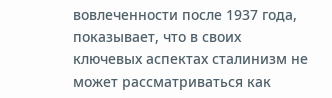вовлеченности после 1937 года, показывает, что в своих ключевых аспектах сталинизм не может рассматриваться как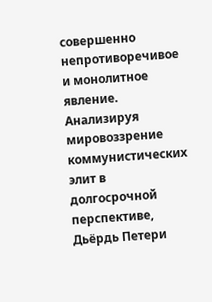совершенно непротиворечивое и монолитное явление.
Анализируя мировоззрение коммунистических элит в долгосрочной перспективе, Дьёрдь Петери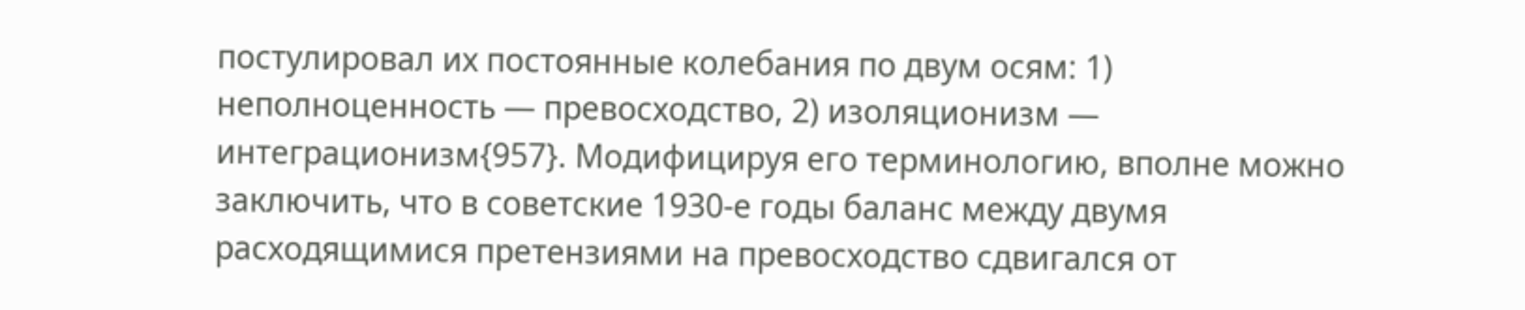постулировал их постоянные колебания по двум осям: 1) неполноценность — превосходство, 2) изоляционизм — интеграционизм{957}. Модифицируя его терминологию, вполне можно заключить, что в советские 1930-е годы баланс между двумя расходящимися претензиями на превосходство сдвигался от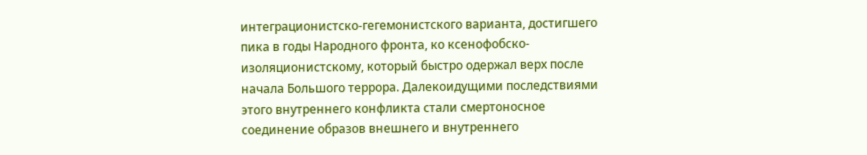интеграционистско-гегемонистского варианта, достигшего пика в годы Народного фронта, ко ксенофобско-изоляционистскому, который быстро одержал верх после начала Большого террора. Далекоидущими последствиями этого внутреннего конфликта стали смертоносное соединение образов внешнего и внутреннего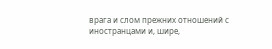врага и слом прежних отношений с иностранцами и, шире,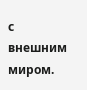с внешним миром.